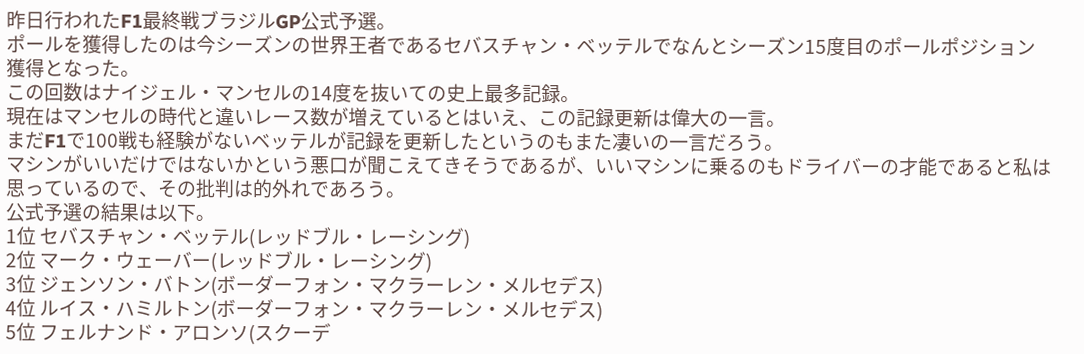昨日行われたF1最終戦ブラジルGP公式予選。
ポールを獲得したのは今シーズンの世界王者であるセバスチャン・ベッテルでなんとシーズン15度目のポールポジション獲得となった。
この回数はナイジェル・マンセルの14度を抜いての史上最多記録。
現在はマンセルの時代と違いレース数が増えているとはいえ、この記録更新は偉大の一言。
まだF1で100戦も経験がないベッテルが記録を更新したというのもまた凄いの一言だろう。
マシンがいいだけではないかという悪口が聞こえてきそうであるが、いいマシンに乗るのもドライバーの才能であると私は思っているので、その批判は的外れであろう。
公式予選の結果は以下。
1位 セバスチャン・ベッテル(レッドブル・レーシング)
2位 マーク・ウェーバー(レッドブル・レーシング)
3位 ジェンソン・バトン(ボーダーフォン・マクラーレン・メルセデス)
4位 ルイス・ハミルトン(ボーダーフォン・マクラーレン・メルセデス)
5位 フェルナンド・アロンソ(スクーデ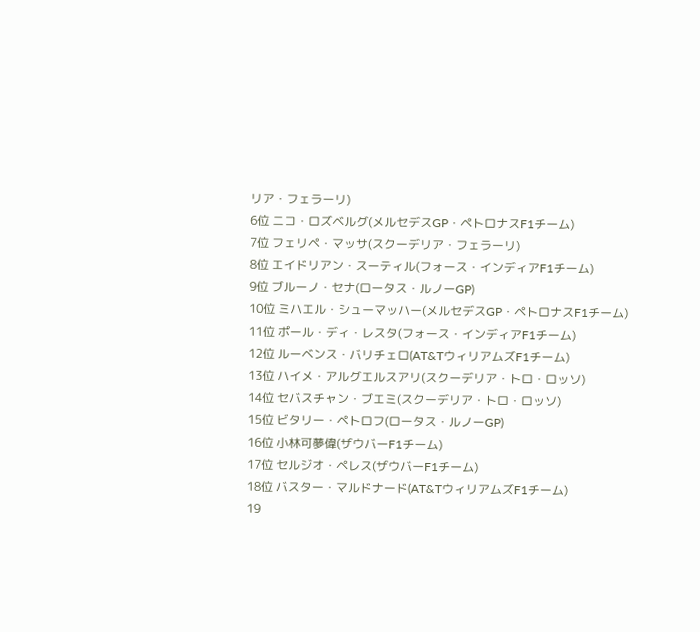リア・フェラーリ)
6位 ニコ・ロズベルグ(メルセデスGP・ペトロナスF1チーム)
7位 フェリペ・マッサ(スクーデリア・フェラーリ)
8位 エイドリアン・スーティル(フォース・インディアF1チーム)
9位 ブルーノ・セナ(ロータス・ルノーGP)
10位 ミハエル・シューマッハー(メルセデスGP・ペトロナスF1チーム)
11位 ポール・ディ・レスタ(フォース・インディアF1チーム)
12位 ルーベンス・バリチェロ(AT&TウィリアムズF1チーム)
13位 ハイメ・アルグエルスアリ(スクーデリア・トロ・ロッソ)
14位 セバスチャン・ブエミ(スクーデリア・トロ・ロッソ)
15位 ビタリー・ペトロフ(ロータス・ルノーGP)
16位 小林可夢偉(ザウバーF1チーム)
17位 セルジオ・ペレス(ザウバーF1チーム)
18位 バスター・マルドナード(AT&TウィリアムズF1チーム)
19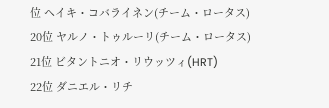位 ヘイキ・コバライネン(チーム・ロータス)
20位 ヤルノ・トゥルーリ(チーム・ロータス)
21位 ビタントニオ・リウッツィ(HRT)
22位 ダニエル・リチ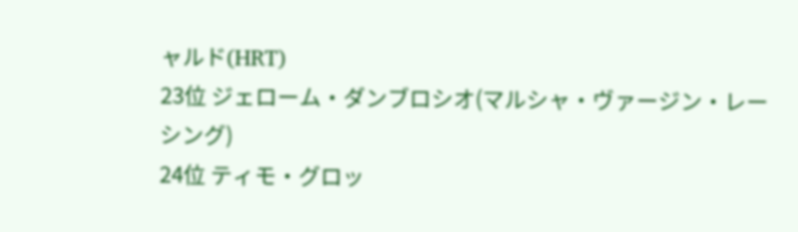ャルド(HRT)
23位 ジェローム・ダンブロシオ(マルシャ・ヴァージン・レーシング)
24位 ティモ・グロッ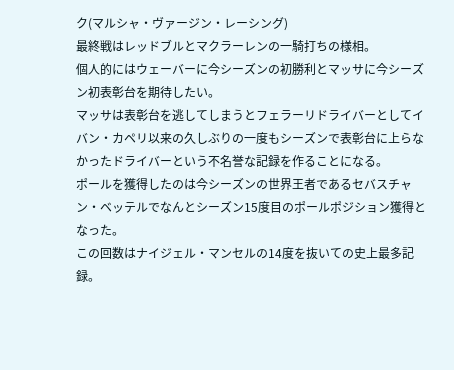ク(マルシャ・ヴァージン・レーシング)
最終戦はレッドブルとマクラーレンの一騎打ちの様相。
個人的にはウェーバーに今シーズンの初勝利とマッサに今シーズン初表彰台を期待したい。
マッサは表彰台を逃してしまうとフェラーリドライバーとしてイバン・カペリ以来の久しぶりの一度もシーズンで表彰台に上らなかったドライバーという不名誉な記録を作ることになる。
ポールを獲得したのは今シーズンの世界王者であるセバスチャン・ベッテルでなんとシーズン15度目のポールポジション獲得となった。
この回数はナイジェル・マンセルの14度を抜いての史上最多記録。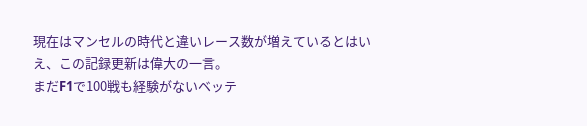現在はマンセルの時代と違いレース数が増えているとはいえ、この記録更新は偉大の一言。
まだF1で100戦も経験がないベッテ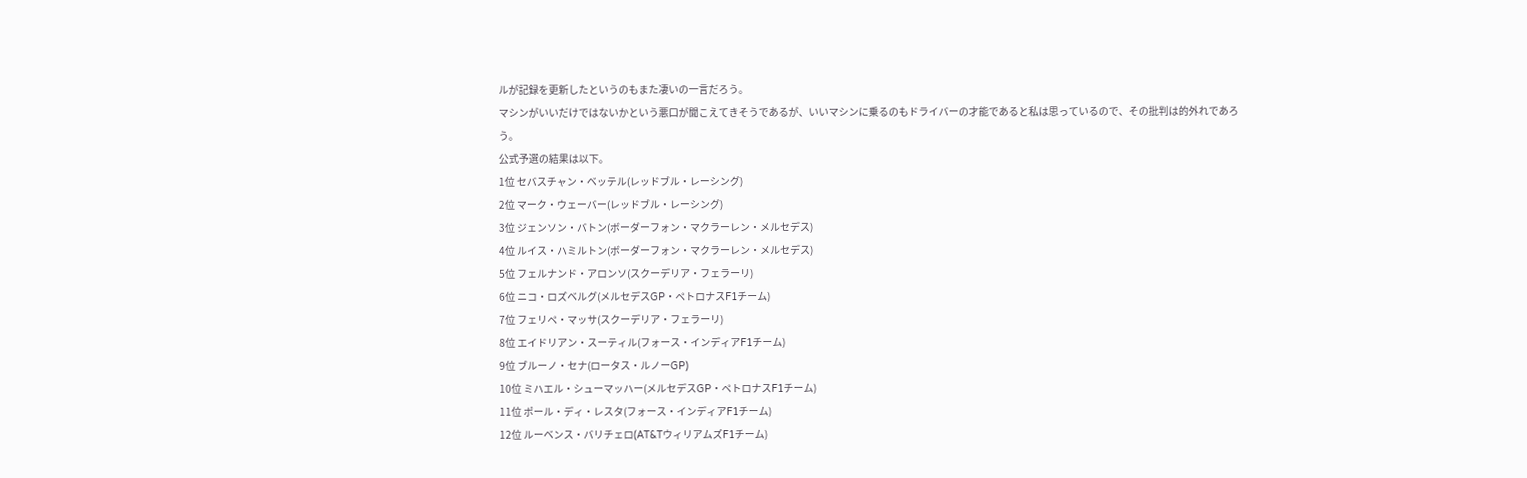ルが記録を更新したというのもまた凄いの一言だろう。
マシンがいいだけではないかという悪口が聞こえてきそうであるが、いいマシンに乗るのもドライバーの才能であると私は思っているので、その批判は的外れであろう。
公式予選の結果は以下。
1位 セバスチャン・ベッテル(レッドブル・レーシング)
2位 マーク・ウェーバー(レッドブル・レーシング)
3位 ジェンソン・バトン(ボーダーフォン・マクラーレン・メルセデス)
4位 ルイス・ハミルトン(ボーダーフォン・マクラーレン・メルセデス)
5位 フェルナンド・アロンソ(スクーデリア・フェラーリ)
6位 ニコ・ロズベルグ(メルセデスGP・ペトロナスF1チーム)
7位 フェリペ・マッサ(スクーデリア・フェラーリ)
8位 エイドリアン・スーティル(フォース・インディアF1チーム)
9位 ブルーノ・セナ(ロータス・ルノーGP)
10位 ミハエル・シューマッハー(メルセデスGP・ペトロナスF1チーム)
11位 ポール・ディ・レスタ(フォース・インディアF1チーム)
12位 ルーベンス・バリチェロ(AT&TウィリアムズF1チーム)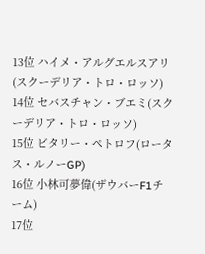13位 ハイメ・アルグエルスアリ(スクーデリア・トロ・ロッソ)
14位 セバスチャン・ブエミ(スクーデリア・トロ・ロッソ)
15位 ビタリー・ペトロフ(ロータス・ルノーGP)
16位 小林可夢偉(ザウバーF1チーム)
17位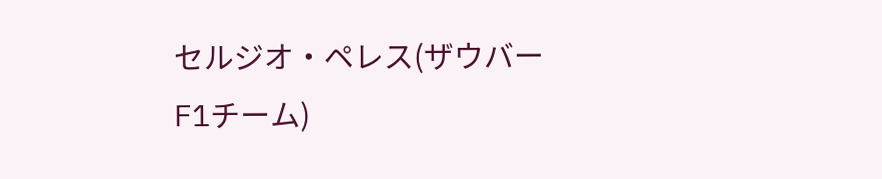セルジオ・ペレス(ザウバーF1チーム)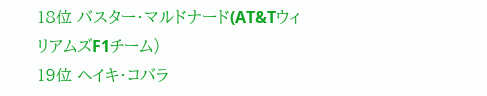18位 バスター・マルドナード(AT&TウィリアムズF1チーム)
19位 ヘイキ・コバラ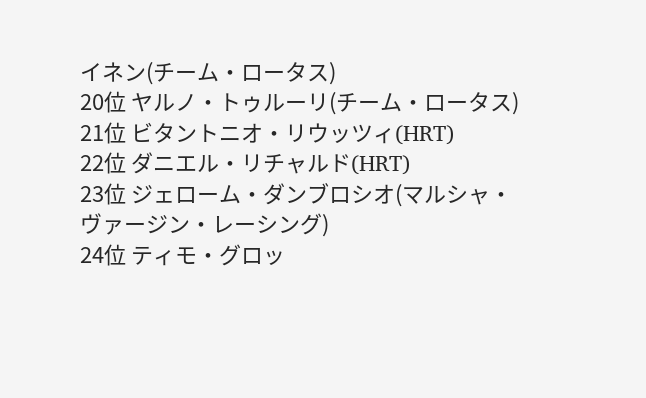イネン(チーム・ロータス)
20位 ヤルノ・トゥルーリ(チーム・ロータス)
21位 ビタントニオ・リウッツィ(HRT)
22位 ダニエル・リチャルド(HRT)
23位 ジェローム・ダンブロシオ(マルシャ・ヴァージン・レーシング)
24位 ティモ・グロッ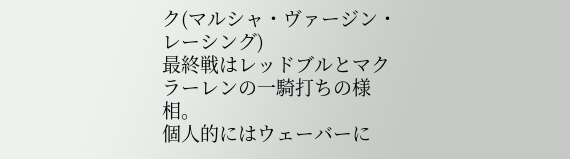ク(マルシャ・ヴァージン・レーシング)
最終戦はレッドブルとマクラーレンの一騎打ちの様相。
個人的にはウェーバーに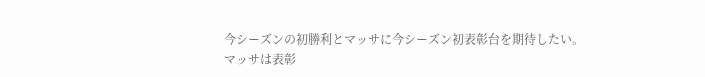今シーズンの初勝利とマッサに今シーズン初表彰台を期待したい。
マッサは表彰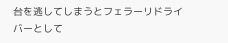台を逃してしまうとフェラーリドライバーとして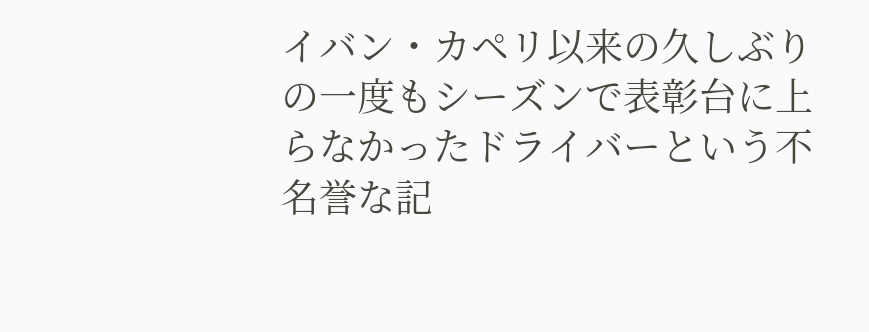イバン・カペリ以来の久しぶりの一度もシーズンで表彰台に上らなかったドライバーという不名誉な記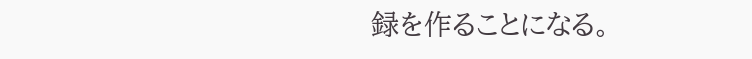録を作ることになる。